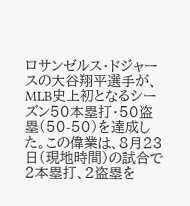ロサンゼルス・ドジャースの大谷翔平選手が、MLB史上初となるシーズン50本塁打・50盗塁(50-50)を達成した。この偉業は、8月23日(現地時間)の試合で2本塁打、2盗塁を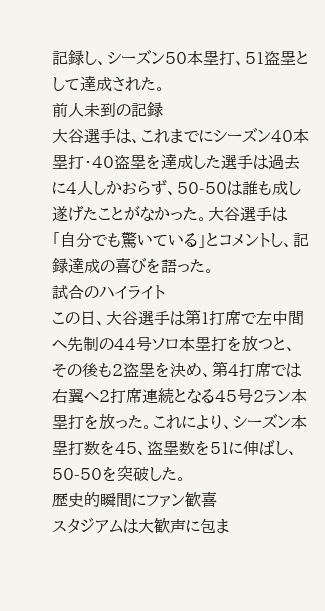記録し、シーズン50本塁打、51盗塁として達成された。
前人未到の記録
大谷選手は、これまでにシーズン40本塁打・40盗塁を達成した選手は過去に4人しかおらず、50-50は誰も成し遂げたことがなかった。大谷選手は「自分でも驚いている」とコメントし、記録達成の喜びを語った。
試合のハイライト
この日、大谷選手は第1打席で左中間へ先制の44号ソロ本塁打を放つと、その後も2盗塁を決め、第4打席では右翼へ2打席連続となる45号2ラン本塁打を放った。これにより、シーズン本塁打数を45、盗塁数を51に伸ばし、50-50を突破した。
歴史的瞬間にファン歓喜
スタジアムは大歓声に包ま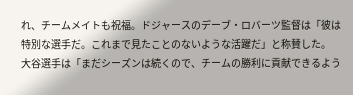れ、チームメイトも祝福。ドジャースのデーブ・ロバーツ監督は「彼は特別な選手だ。これまで見たことのないような活躍だ」と称賛した。
大谷選手は「まだシーズンは続くので、チームの勝利に貢献できるよう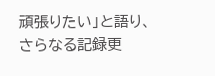頑張りたい」と語り、さらなる記録更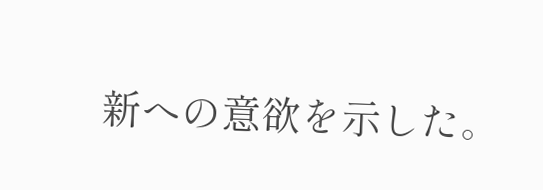新への意欲を示した。